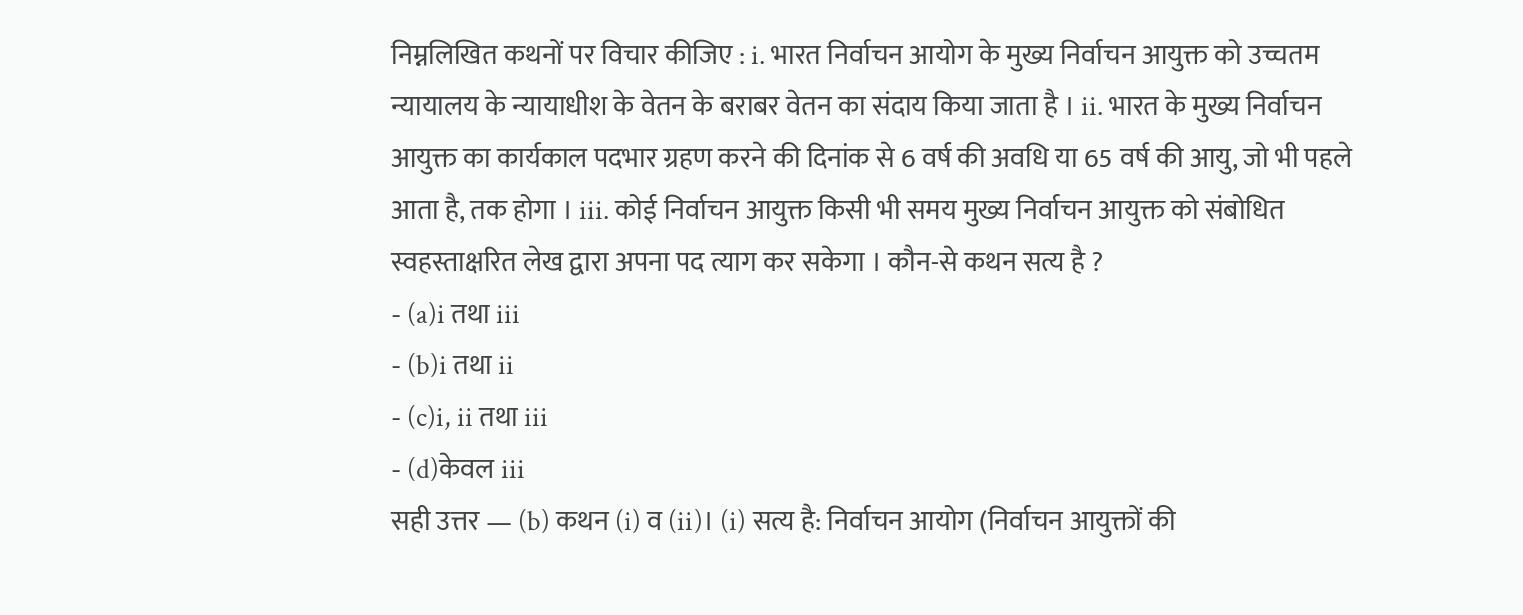निम्नलिखित कथनों पर विचार कीजिए : i. भारत निर्वाचन आयोग के मुख्य निर्वाचन आयुक्त को उच्चतम न्यायालय के न्यायाधीश के वेतन के बराबर वेतन का संदाय किया जाता है । ii. भारत के मुख्य निर्वाचन आयुक्त का कार्यकाल पदभार ग्रहण करने की दिनांक से 6 वर्ष की अवधि या 65 वर्ष की आयु, जो भी पहले आता है, तक होगा । iii. कोई निर्वाचन आयुक्त किसी भी समय मुख्य निर्वाचन आयुक्त को संबोधित स्वहस्ताक्षरित लेख द्वारा अपना पद त्याग कर सकेगा । कौन-से कथन सत्य है ?
- (a)i तथा iii
- (b)i तथा ii
- (c)i, ii तथा iii
- (d)केवल iii
सही उत्तर — (b) कथन (i) व (ii)। (i) सत्य है: निर्वाचन आयोग (निर्वाचन आयुक्तों की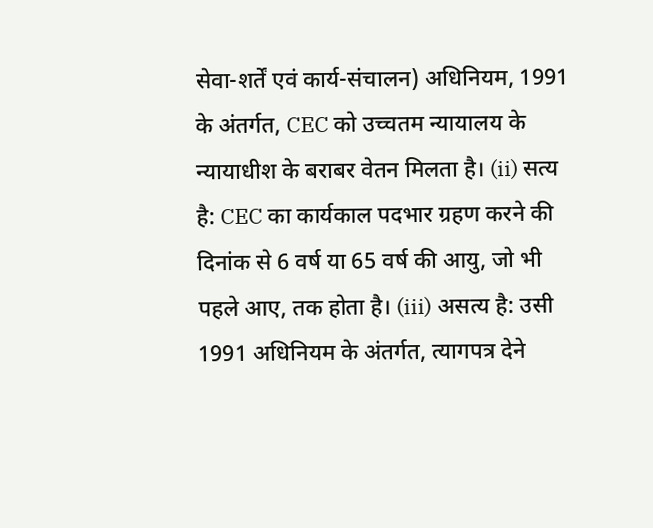सेवा-शर्तें एवं कार्य-संचालन) अधिनियम, 1991 के अंतर्गत, CEC को उच्चतम न्यायालय के न्यायाधीश के बराबर वेतन मिलता है। (ii) सत्य है: CEC का कार्यकाल पदभार ग्रहण करने की दिनांक से 6 वर्ष या 65 वर्ष की आयु, जो भी पहले आए, तक होता है। (iii) असत्य है: उसी 1991 अधिनियम के अंतर्गत, त्यागपत्र देने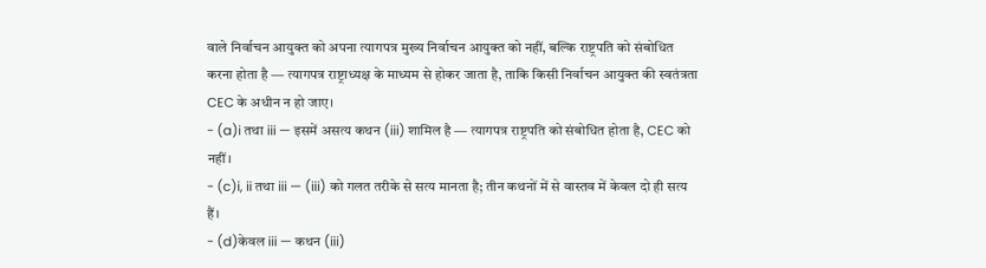वाले निर्वाचन आयुक्त को अपना त्यागपत्र मुख्य निर्वाचन आयुक्त को नहीं, बल्कि राष्ट्रपति को संबोधित करना होता है — त्यागपत्र राष्ट्राध्यक्ष के माध्यम से होकर जाता है, ताकि किसी निर्वाचन आयुक्त की स्वतंत्रता CEC के अधीन न हो जाए।
- (a)i तथा iii — इसमें असत्य कथन (iii) शामिल है — त्यागपत्र राष्ट्रपति को संबोधित होता है, CEC को नहीं।
- (c)i, ii तथा iii — (iii) को गलत तरीके से सत्य मानता है; तीन कथनों में से वास्तव में केवल दो ही सत्य हैं।
- (d)केवल iii — कथन (iii)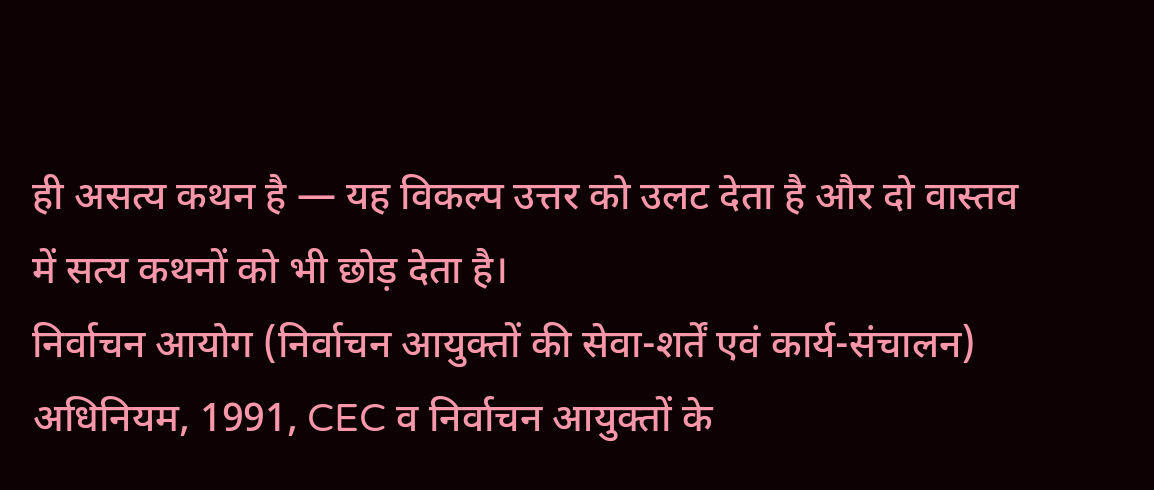ही असत्य कथन है — यह विकल्प उत्तर को उलट देता है और दो वास्तव में सत्य कथनों को भी छोड़ देता है।
निर्वाचन आयोग (निर्वाचन आयुक्तों की सेवा-शर्तें एवं कार्य-संचालन) अधिनियम, 1991, CEC व निर्वाचन आयुक्तों के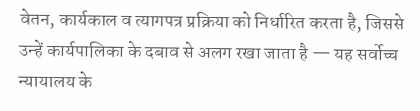वेतन, कार्यकाल व त्यागपत्र प्रक्रिया को निर्धारित करता है, जिससे उन्हें कार्यपालिका के दबाव से अलग रखा जाता है — यह सर्वोच्च न्यायालय के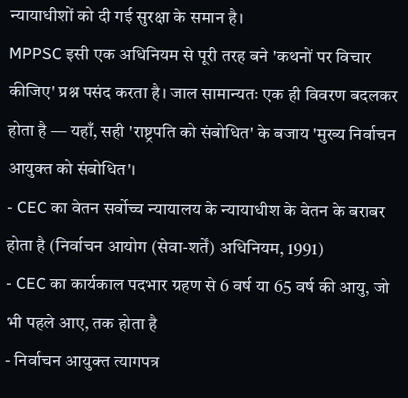न्यायाधीशों को दी गई सुरक्षा के समान है।
MPPSC इसी एक अधिनियम से पूरी तरह बने 'कथनों पर विचार कीजिए' प्रश्न पसंद करता है। जाल सामान्यतः एक ही विवरण बदलकर होता है — यहाँ, सही 'राष्ट्रपति को संबोधित' के बजाय 'मुख्य निर्वाचन आयुक्त को संबोधित'।
- CEC का वेतन सर्वोच्च न्यायालय के न्यायाधीश के वेतन के बराबर होता है (निर्वाचन आयोग (सेवा-शर्तें) अधिनियम, 1991)
- CEC का कार्यकाल पदभार ग्रहण से 6 वर्ष या 65 वर्ष की आयु, जो भी पहले आए, तक होता है
- निर्वाचन आयुक्त त्यागपत्र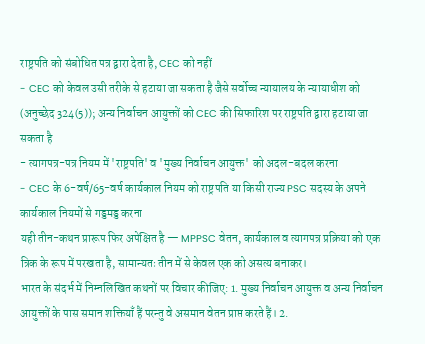राष्ट्रपति को संबोधित पत्र द्वारा देता है, CEC को नहीं
- CEC को केवल उसी तरीके से हटाया जा सकता है जैसे सर्वोच्च न्यायालय के न्यायाधीश को (अनुच्छेद 324(5)); अन्य निर्वाचन आयुक्तों को CEC की सिफारिश पर राष्ट्रपति द्वारा हटाया जा सकता है
- त्यागपत्र-पत्र नियम में 'राष्ट्रपति' व 'मुख्य निर्वाचन आयुक्त' को अदल-बदल करना
- CEC के 6-वर्ष/65-वर्ष कार्यकाल नियम को राष्ट्रपति या किसी राज्य PSC सदस्य के अपने कार्यकाल नियमों से गड्डमड्ड करना
यही तीन-कथन प्रारूप फिर अपेक्षित है — MPPSC वेतन, कार्यकाल व त्यागपत्र प्रक्रिया को एक त्रिक के रूप में परखता है, सामान्यतः तीन में से केवल एक को असत्य बनाकर।
भारत के संदर्भ में निम्नलिखित कथनों पर विचार कीजिए: 1. मुख्य निर्वाचन आयुक्त व अन्य निर्वाचन आयुक्तों के पास समान शक्तियाँ हैं परन्तु वे असमान वेतन प्राप्त करते हैं। 2.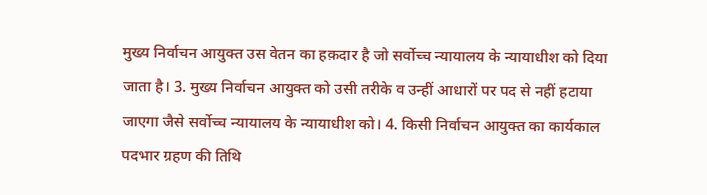मुख्य निर्वाचन आयुक्त उस वेतन का हक़दार है जो सर्वोच्च न्यायालय के न्यायाधीश को दिया जाता है। 3. मुख्य निर्वाचन आयुक्त को उसी तरीके व उन्हीं आधारों पर पद से नहीं हटाया जाएगा जैसे सर्वोच्च न्यायालय के न्यायाधीश को। 4. किसी निर्वाचन आयुक्त का कार्यकाल पदभार ग्रहण की तिथि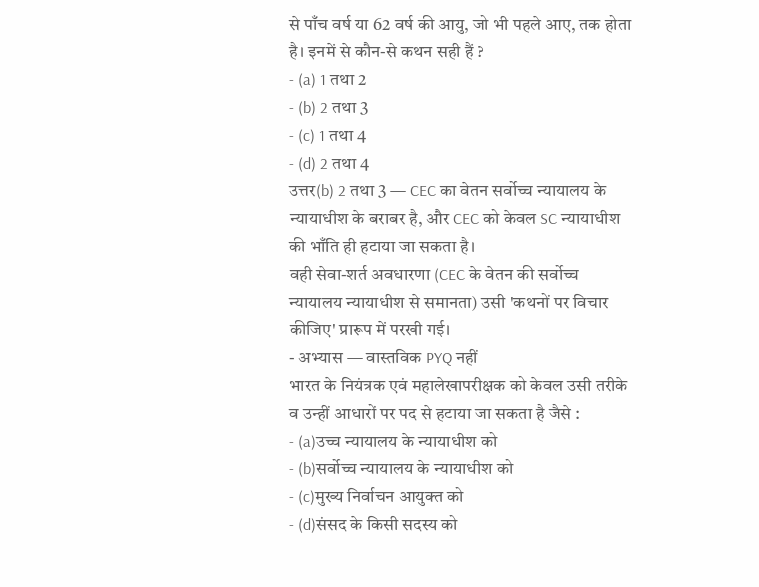से पाँच वर्ष या 62 वर्ष की आयु, जो भी पहले आए, तक होता है। इनमें से कौन-से कथन सही हैं ?
- (a) 1 तथा 2
- (b) 2 तथा 3
- (c) 1 तथा 4
- (d) 2 तथा 4
उत्तर(b) 2 तथा 3 — CEC का वेतन सर्वोच्च न्यायालय के न्यायाधीश के बराबर है, और CEC को केवल SC न्यायाधीश की भाँति ही हटाया जा सकता है।
वही सेवा-शर्त अवधारणा (CEC के वेतन की सर्वोच्च न्यायालय न्यायाधीश से समानता) उसी 'कथनों पर विचार कीजिए' प्रारूप में परखी गई।
- अभ्यास — वास्तविक PYQ नहीं
भारत के नियंत्रक एवं महालेखापरीक्षक को केवल उसी तरीके व उन्हीं आधारों पर पद से हटाया जा सकता है जैसे :
- (a)उच्च न्यायालय के न्यायाधीश को
- (b)सर्वोच्च न्यायालय के न्यायाधीश को
- (c)मुख्य निर्वाचन आयुक्त को
- (d)संसद के किसी सदस्य को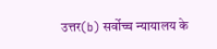उत्तर(b) सर्वोच्च न्यायालय के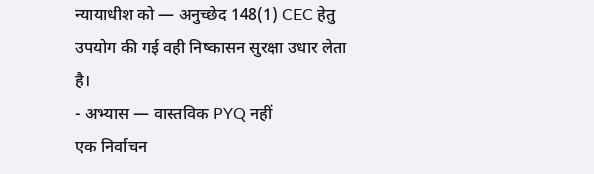न्यायाधीश को — अनुच्छेद 148(1) CEC हेतु उपयोग की गई वही निष्कासन सुरक्षा उधार लेता है।
- अभ्यास — वास्तविक PYQ नहीं
एक निर्वाचन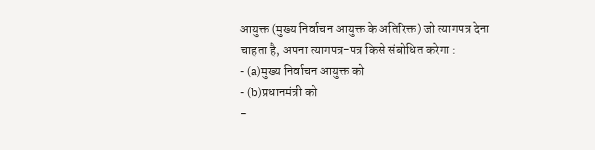आयुक्त (मुख्य निर्वाचन आयुक्त के अतिरिक्त) जो त्यागपत्र देना चाहता है, अपना त्यागपत्र-पत्र किसे संबोधित करेगा :
- (a)मुख्य निर्वाचन आयुक्त को
- (b)प्रधानमंत्री को
-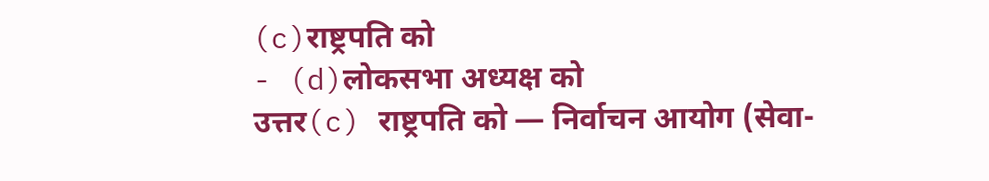(c)राष्ट्रपति को
- (d)लोकसभा अध्यक्ष को
उत्तर(c) राष्ट्रपति को — निर्वाचन आयोग (सेवा-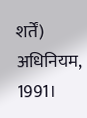शर्तें) अधिनियम, 1991।